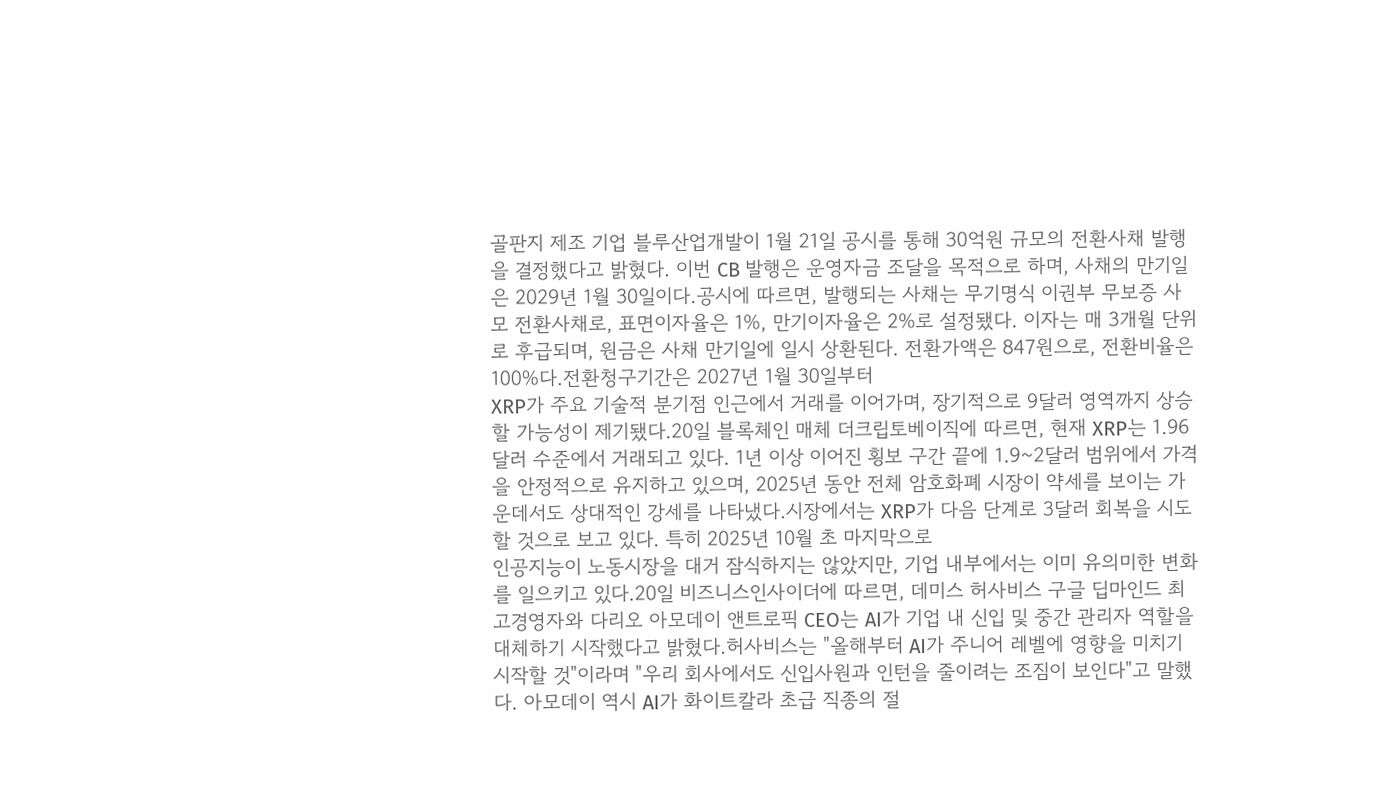골판지 제조 기업 블루산업개발이 1월 21일 공시를 통해 30억원 규모의 전환사채 발행을 결정했다고 밝혔다. 이번 CB 발행은 운영자금 조달을 목적으로 하며, 사채의 만기일은 2029년 1월 30일이다.공시에 따르면, 발행되는 사채는 무기명식 이권부 무보증 사모 전환사채로, 표면이자율은 1%, 만기이자율은 2%로 설정됐다. 이자는 매 3개월 단위로 후급되며, 원금은 사채 만기일에 일시 상환된다. 전환가액은 847원으로, 전환비율은 100%다.전환청구기간은 2027년 1월 30일부터
XRP가 주요 기술적 분기점 인근에서 거래를 이어가며, 장기적으로 9달러 영역까지 상승할 가능성이 제기됐다.20일 블록체인 매체 더크립토베이직에 따르면, 현재 XRP는 1.96달러 수준에서 거래되고 있다. 1년 이상 이어진 횡보 구간 끝에 1.9~2달러 범위에서 가격을 안정적으로 유지하고 있으며, 2025년 동안 전체 암호화폐 시장이 약세를 보이는 가운데서도 상대적인 강세를 나타냈다.시장에서는 XRP가 다음 단계로 3달러 회복을 시도할 것으로 보고 있다. 특히 2025년 10월 초 마지막으로
인공지능이 노동시장을 대거 잠식하지는 않았지만, 기업 내부에서는 이미 유의미한 변화를 일으키고 있다.20일 비즈니스인사이더에 따르면, 데미스 허사비스 구글 딥마인드 최고경영자와 다리오 아모데이 앤트로픽 CEO는 AI가 기업 내 신입 및 중간 관리자 역할을 대체하기 시작했다고 밝혔다.허사비스는 "올해부터 AI가 주니어 레벨에 영향을 미치기 시작할 것"이라며 "우리 회사에서도 신입사원과 인턴을 줄이려는 조짐이 보인다"고 말했다. 아모데이 역시 AI가 화이트칼라 초급 직종의 절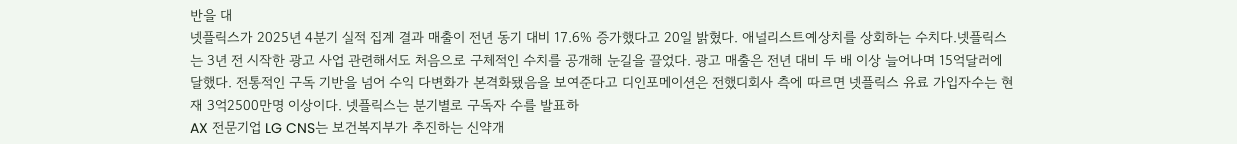반을 대
넷플릭스가 2025년 4분기 실적 집계 결과 매출이 전년 동기 대비 17.6% 증가했다고 20일 밝혔다. 애널리스트예상치를 상회하는 수치다.넷플릭스는 3년 전 시작한 광고 사업 관련해서도 처음으로 구체적인 수치를 공개해 눈길을 끌었다. 광고 매출은 전년 대비 두 배 이상 늘어나며 15억달러에 달했다. 전통적인 구독 기반을 넘어 수익 다변화가 본격화됐음을 보여준다고 디인포메이션은 전했디회사 측에 따르면 넷플릭스 유료 가입자수는 현재 3억2500만명 이상이다. 넷플릭스는 분기별로 구독자 수를 발표하
AX 전문기업 LG CNS는 보건복지부가 추진하는 신약개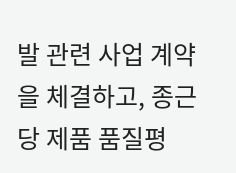발 관련 사업 계약을 체결하고, 종근당 제품 품질평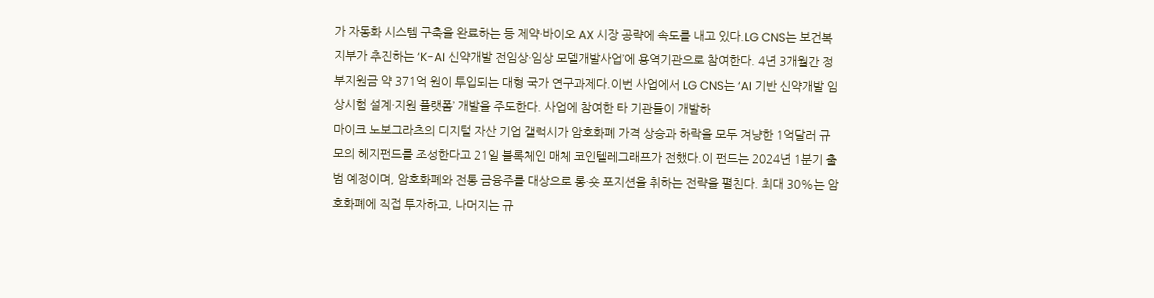가 자동화 시스템 구축을 완료하는 등 제약·바이오 AX 시장 공략에 속도를 내고 있다.LG CNS는 보건복지부가 추진하는 ‘K-AI 신약개발 전임상·임상 모델개발사업’에 용역기관으로 참여한다. 4년 3개월간 정부지원금 약 371억 원이 투입되는 대형 국가 연구과제다.이번 사업에서 LG CNS는 ‘AI 기반 신약개발 임상시험 설계·지원 플랫폼’ 개발을 주도한다. 사업에 참여한 타 기관들이 개발하
마이크 노보그라츠의 디지털 자산 기업 갤럭시가 암호화폐 가격 상승과 하락을 모두 겨냥한 1억달러 규모의 헤지펀드를 조성한다고 21일 블록체인 매체 코인텔레그래프가 전했다.이 펀드는 2024년 1분기 출범 예정이며, 암호화폐와 전통 금융주를 대상으로 롱·숏 포지션을 취하는 전략을 펼친다. 최대 30%는 암호화폐에 직접 투자하고, 나머지는 규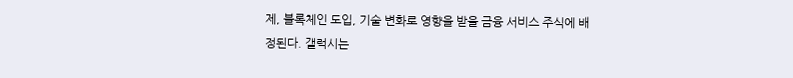제, 블록체인 도입, 기술 변화로 영향을 받을 금융 서비스 주식에 배정된다. 갤럭시는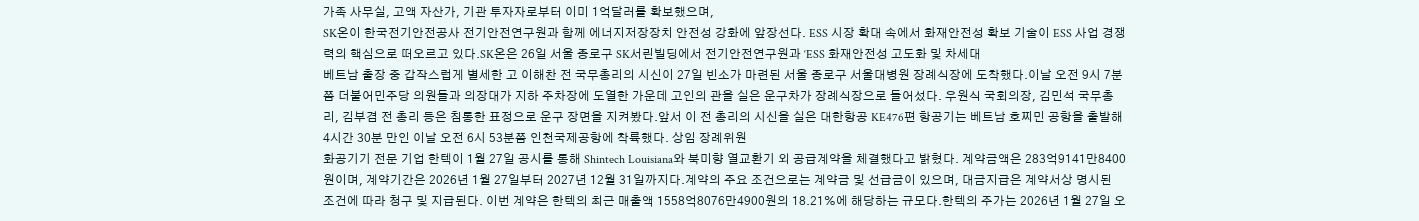가족 사무실, 고액 자산가, 기관 투자자로부터 이미 1억달러를 확보했으며,
SK온이 한국전기안전공사 전기안전연구원과 함께 에너지저장장치 안전성 강화에 앞장선다. ESS 시장 확대 속에서 화재안전성 확보 기술이 ESS 사업 경쟁력의 핵심으로 떠오르고 있다.SK온은 26일 서울 종로구 SK서린빌딩에서 전기안전연구원과 ‘ESS 화재안전성 고도화 및 차세대
베트남 출장 중 갑작스럽게 별세한 고 이해찬 전 국무총리의 시신이 27일 빈소가 마련된 서울 종로구 서울대병원 장례식장에 도착했다.이날 오전 9시 7분쯤 더불어민주당 의원들과 의장대가 지하 주차장에 도열한 가운데 고인의 관을 실은 운구차가 장례식장으로 들어섰다. 우원식 국회의장, 김민석 국무총리, 김부겸 전 총리 등은 침통한 표정으로 운구 장면을 지켜봤다.앞서 이 전 총리의 시신을 실은 대한항공 KE476편 항공기는 베트남 호찌민 공항을 출발해 4시간 30분 만인 이날 오전 6시 53분쯤 인천국제공항에 착륙했다. 상임 장례위원
화공기기 전문 기업 한텍이 1월 27일 공시를 통해 Shintech Louisiana와 북미향 열교환기 외 공급계약을 체결했다고 밝혔다. 계약금액은 283억9141만8400원이며, 계약기간은 2026년 1월 27일부터 2027년 12월 31일까지다.계약의 주요 조건으로는 계약금 및 선급금이 있으며, 대금지급은 계약서상 명시된 조건에 따라 청구 및 지급된다. 이번 계약은 한텍의 최근 매출액 1558억8076만4900원의 18.21%에 해당하는 규모다.한텍의 주가는 2026년 1월 27일 오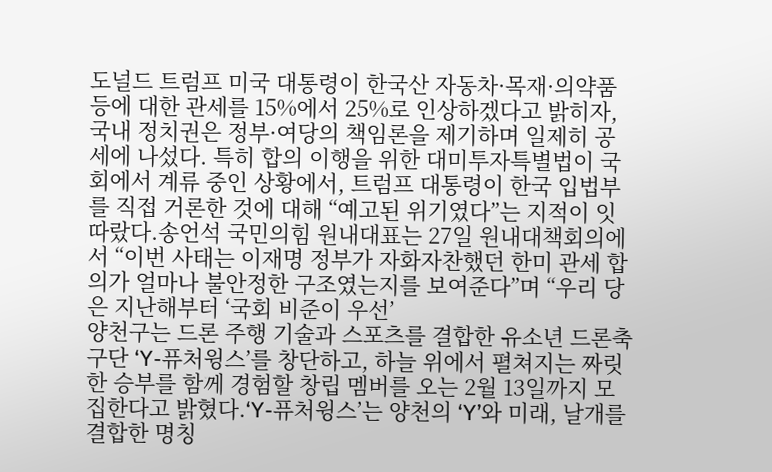도널드 트럼프 미국 대통령이 한국산 자동차·목재·의약품 등에 대한 관세를 15%에서 25%로 인상하겠다고 밝히자, 국내 정치권은 정부·여당의 책임론을 제기하며 일제히 공세에 나섰다. 특히 합의 이행을 위한 대미투자특별법이 국회에서 계류 중인 상황에서, 트럼프 대통령이 한국 입법부를 직접 거론한 것에 대해 “예고된 위기였다”는 지적이 잇따랐다.송언석 국민의힘 원내대표는 27일 원내대책회의에서 “이번 사태는 이재명 정부가 자화자찬했던 한미 관세 합의가 얼마나 불안정한 구조였는지를 보여준다”며 “우리 당은 지난해부터 ‘국회 비준이 우선’
양천구는 드론 주행 기술과 스포츠를 결합한 유소년 드론축구단 ‘Y-퓨처윙스’를 창단하고, 하늘 위에서 펼쳐지는 짜릿한 승부를 함께 경험할 창립 멤버를 오는 2월 13일까지 모집한다고 밝혔다.‘Y-퓨처윙스’는 양천의 ‘Y’와 미래, 날개를 결합한 명칭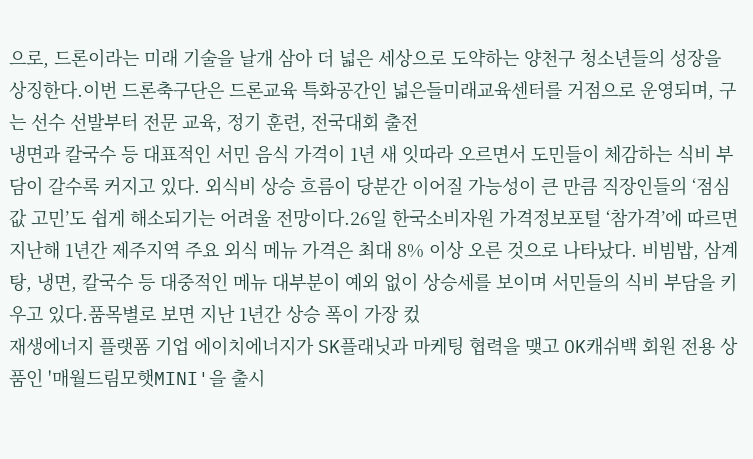으로, 드론이라는 미래 기술을 날개 삼아 더 넓은 세상으로 도약하는 양천구 청소년들의 성장을 상징한다.이번 드론축구단은 드론교육 특화공간인 넓은들미래교육센터를 거점으로 운영되며, 구는 선수 선발부터 전문 교육, 정기 훈련, 전국대회 출전
냉면과 칼국수 등 대표적인 서민 음식 가격이 1년 새 잇따라 오르면서 도민들이 체감하는 식비 부담이 갈수록 커지고 있다. 외식비 상승 흐름이 당분간 이어질 가능성이 큰 만큼 직장인들의 ‘점심값 고민’도 쉽게 해소되기는 어려울 전망이다.26일 한국소비자원 가격정보포털 ‘참가격’에 따르면 지난해 1년간 제주지역 주요 외식 메뉴 가격은 최대 8% 이상 오른 것으로 나타났다. 비빔밥, 삼계탕, 냉면, 칼국수 등 대중적인 메뉴 대부분이 예외 없이 상승세를 보이며 서민들의 식비 부담을 키우고 있다.품목별로 보면 지난 1년간 상승 폭이 가장 컸
재생에너지 플랫폼 기업 에이치에너지가 SK플래닛과 마케팅 협력을 맺고 OK캐쉬백 회원 전용 상품인 '매월드림모햇MINI'을 출시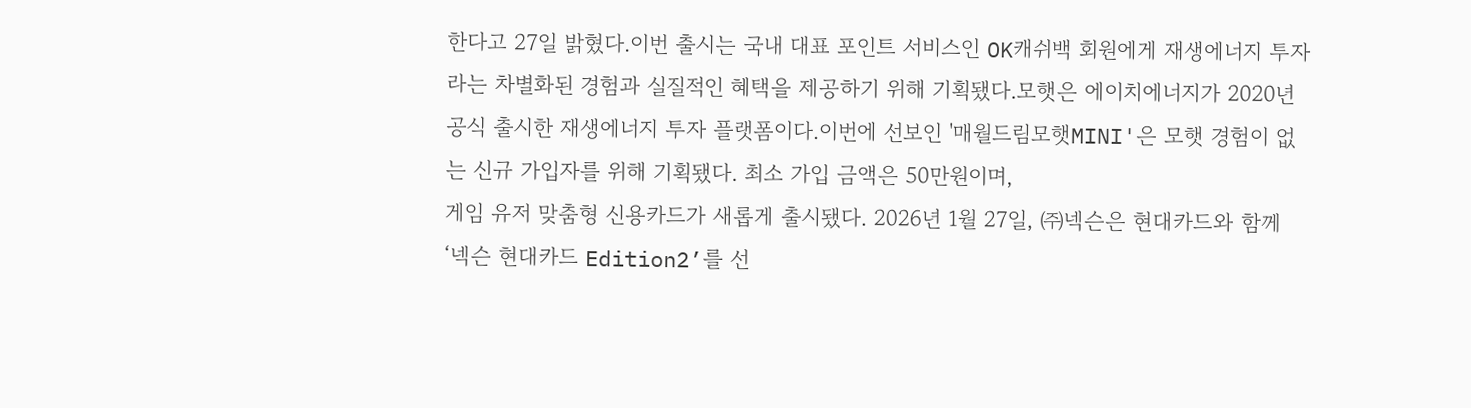한다고 27일 밝혔다.이번 출시는 국내 대표 포인트 서비스인 OK캐쉬백 회원에게 재생에너지 투자라는 차별화된 경험과 실질적인 혜택을 제공하기 위해 기획됐다.모햇은 에이치에너지가 2020년 공식 출시한 재생에너지 투자 플랫폼이다.이번에 선보인 '매월드림모햇MINI'은 모햇 경험이 없는 신규 가입자를 위해 기획됐다. 최소 가입 금액은 50만원이며,
게임 유저 맞춤형 신용카드가 새롭게 출시됐다. 2026년 1월 27일, ㈜넥슨은 현대카드와 함께 ‘넥슨 현대카드 Edition2’를 선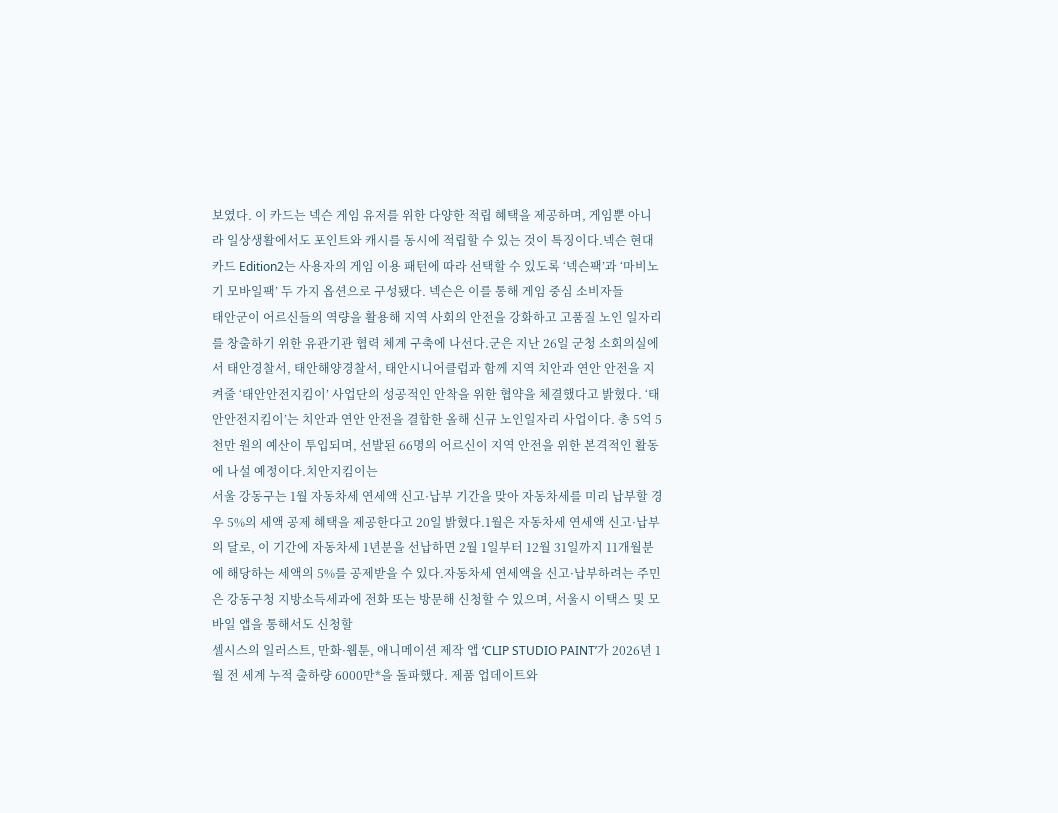보였다. 이 카드는 넥슨 게임 유저를 위한 다양한 적립 혜택을 제공하며, 게임뿐 아니라 일상생활에서도 포인트와 캐시를 동시에 적립할 수 있는 것이 특징이다.넥슨 현대카드 Edition2는 사용자의 게임 이용 패턴에 따라 선택할 수 있도록 ‘넥슨팩’과 ‘마비노기 모바일팩’ 두 가지 옵션으로 구성됐다. 넥슨은 이를 통해 게임 중심 소비자들
태안군이 어르신들의 역량을 활용해 지역 사회의 안전을 강화하고 고품질 노인 일자리를 창출하기 위한 유관기관 협력 체계 구축에 나선다.군은 지난 26일 군청 소회의실에서 태안경찰서, 태안해양경찰서, 태안시니어클럽과 함께 지역 치안과 연안 안전을 지켜줄 ‘태안안전지킴이’ 사업단의 성공적인 안착을 위한 협약을 체결했다고 밝혔다. ‘태안안전지킴이’는 치안과 연안 안전을 결합한 올해 신규 노인일자리 사업이다. 총 5억 5천만 원의 예산이 투입되며, 선발된 66명의 어르신이 지역 안전을 위한 본격적인 활동에 나설 예정이다.치안지킴이는
서울 강동구는 1월 자동차세 연세액 신고·납부 기간을 맞아 자동차세를 미리 납부할 경우 5%의 세액 공제 혜택을 제공한다고 20일 밝혔다.1월은 자동차세 연세액 신고·납부의 달로, 이 기간에 자동차세 1년분을 선납하면 2월 1일부터 12월 31일까지 11개월분에 해당하는 세액의 5%를 공제받을 수 있다.자동차세 연세액을 신고·납부하려는 주민은 강동구청 지방소득세과에 전화 또는 방문해 신청할 수 있으며, 서울시 이택스 및 모바일 앱을 통해서도 신청할
셀시스의 일러스트, 만화·웹툰, 애니메이션 제작 앱 ‘CLIP STUDIO PAINT’가 2026년 1월 전 세계 누적 출하량 6000만*을 돌파했다. 제품 업데이트와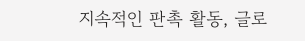지속적인 판촉 활동, 글로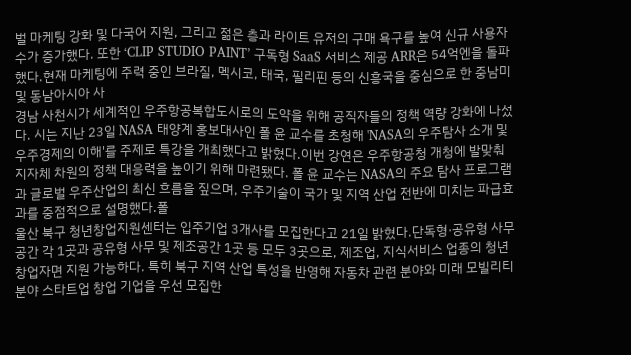벌 마케팅 강화 및 다국어 지원, 그리고 젊은 층과 라이트 유저의 구매 욕구를 높여 신규 사용자 수가 증가했다. 또한 ‘CLIP STUDIO PAINT’ 구독형 SaaS 서비스 제공 ARR은 54억엔을 돌파했다.현재 마케팅에 주력 중인 브라질, 멕시코, 태국, 필리핀 등의 신흥국을 중심으로 한 중남미 및 동남아시아 사
경남 사천시가 세계적인 우주항공복합도시로의 도약을 위해 공직자들의 정책 역량 강화에 나섰다. 시는 지난 23일 NASA 태양계 홍보대사인 폴 윤 교수를 초청해 'NASA의 우주탐사 소개 및 우주경제의 이해'를 주제로 특강을 개최했다고 밝혔다.이번 강연은 우주항공청 개청에 발맞춰 지자체 차원의 정책 대응력을 높이기 위해 마련됐다. 폴 윤 교수는 NASA의 주요 탐사 프로그램과 글로벌 우주산업의 최신 흐름을 짚으며, 우주기술이 국가 및 지역 산업 전반에 미치는 파급효과를 중점적으로 설명했다.폴
울산 북구 청년창업지원센터는 입주기업 3개사를 모집한다고 21일 밝혔다.단독형·공유형 사무공간 각 1곳과 공유형 사무 및 제조공간 1곳 등 모두 3곳으로, 제조업, 지식서비스 업종의 청년창업자면 지원 가능하다. 특히 북구 지역 산업 특성을 반영해 자동차 관련 분야와 미래 모빌리티 분야 스타트업 창업 기업을 우선 모집한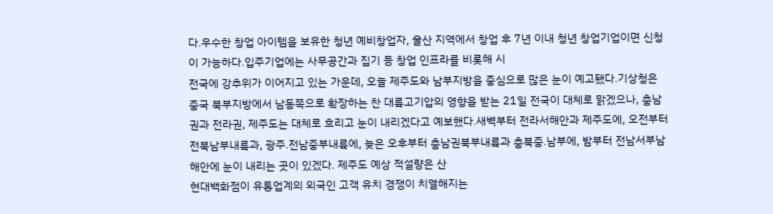다.우수한 창업 아이템을 보유한 청년 예비창업자, 울산 지역에서 창업 후 7년 이내 청년 창업기업이면 신청이 가능하다.입주기업에는 사무공간과 집기 등 창업 인프라를 비롯해 시
전국에 강추위가 이어지고 있는 가운데, 오늘 제주도와 남부지방을 중심으로 많은 눈이 예고됐다.기상청은 중국 북부지방에서 남동쪽으로 확장하는 찬 대륙고기압의 영향을 받는 21일 전국이 대체로 맑겠으나, 충남권과 전라권, 제주도는 대체로 흐리고 눈이 내리겠다고 예보했다.새벽부터 전라서해안과 제주도에, 오전부터 전북남부내륙과, 광주.전남중부내륙에, 늦은 오후부터 충남권북부내륙과 충북중.남부에, 밤부터 전남서부남해안에 눈이 내리는 곳이 있겠다. 제주도 예상 적설량은 산
현대백화점이 유통업계의 외국인 고객 유치 경쟁이 치열해지는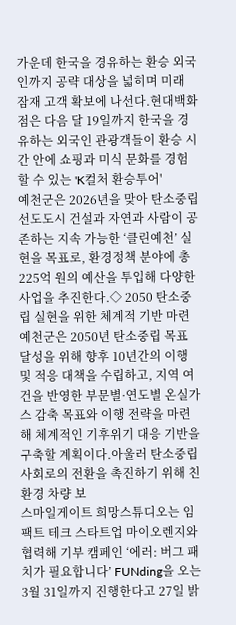가운데 한국을 경유하는 환승 외국인까지 공략 대상을 넓히며 미래 잠재 고객 확보에 나선다.현대백화점은 다음 달 19일까지 한국을 경유하는 외국인 관광객들이 환승 시간 안에 쇼핑과 미식 문화를 경험할 수 있는 'K컬처 환승투어'
예천군은 2026년을 맞아 탄소중립 선도도시 건설과 자연과 사람이 공존하는 지속 가능한 ‘클린예천’ 실현을 목표로, 환경정책 분야에 총 225억 원의 예산을 투입해 다양한 사업을 추진한다.◇ 2050 탄소중립 실현을 위한 체계적 기반 마련예천군은 2050년 탄소중립 목표 달성을 위해 향후 10년간의 이행 및 적응 대책을 수립하고, 지역 여건을 반영한 부문별·연도별 온실가스 감축 목표와 이행 전략을 마련해 체계적인 기후위기 대응 기반을 구축할 계획이다.아울러 탄소중립 사회로의 전환을 촉진하기 위해 친환경 차량 보
스마일게이트 희망스튜디오는 임팩트 테크 스타트업 마이오렌지와 협력해 기부 캠페인 ‘에러: 버그 패치가 필요합니다’ FUNding을 오는 3월 31일까지 진행한다고 27일 밝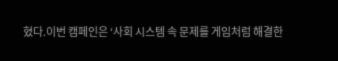혔다.이번 캠페인은 ‘사회 시스템 속 문제를 게임처럼 해결한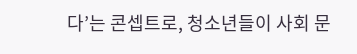다’는 콘셉트로, 청소년들이 사회 문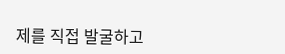제를 직접 발굴하고